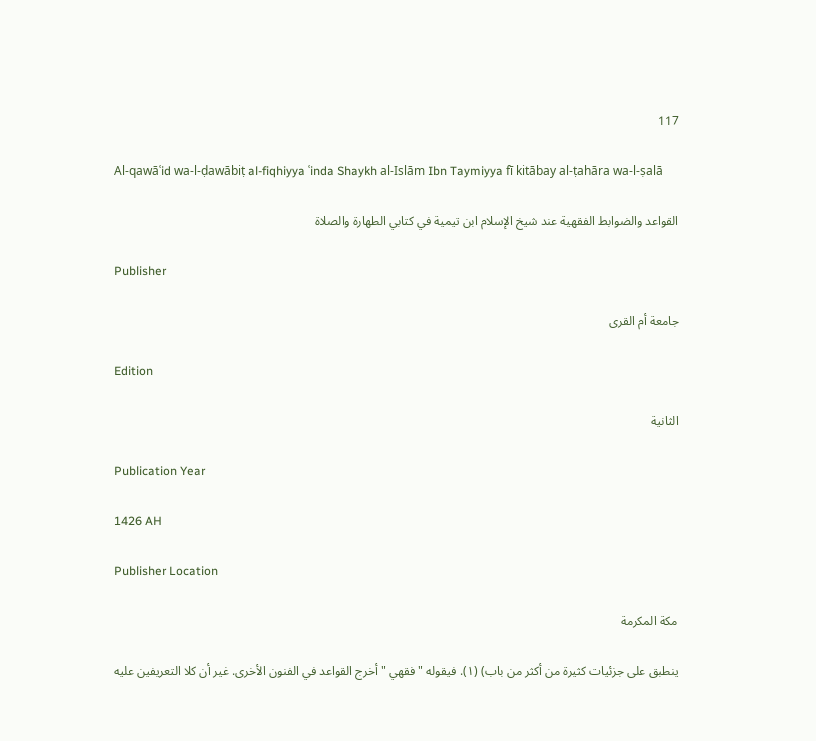117

Al-qawāʿid wa-l-ḍawābiṭ al-fiqhiyya ʿinda Shaykh al-Islām Ibn Taymiyya fī kitābay al-ṭahāra wa-l-ṣalā

القواعد والضوابط الفقهية عند شيخ الإسلام ابن تيمية في كتابي الطهارة والصلاة

Publisher

جامعة أم القرى

Edition

الثانية

Publication Year

1426 AH

Publisher Location

مكة المكرمة

ينطبق على جزئيات كثيرة من أكثر من باب) (١). فيقوله " فقهي " أخرج القواعد في الفنون الأخرى. غير أن كلا التعريفين عليه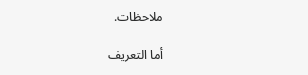ملاحظات.

أما التعريف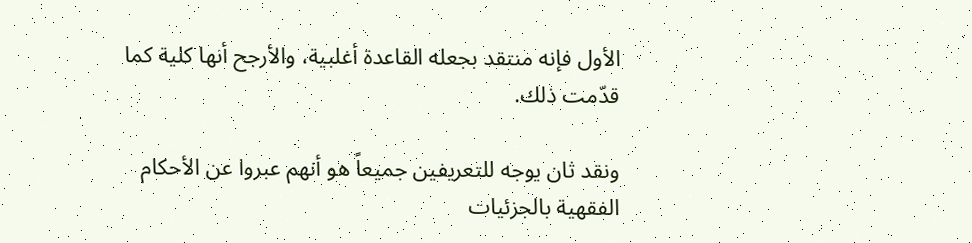الأول فإنه منتقد بجعله القاعدة أغلبية، والأرجح أنها كلية كما قدّمت ذلك.

ونقد ثان يوجه للتعريفين جميعاً هو أنهم عبروا عن الأحكام الفقهية بالجزئيات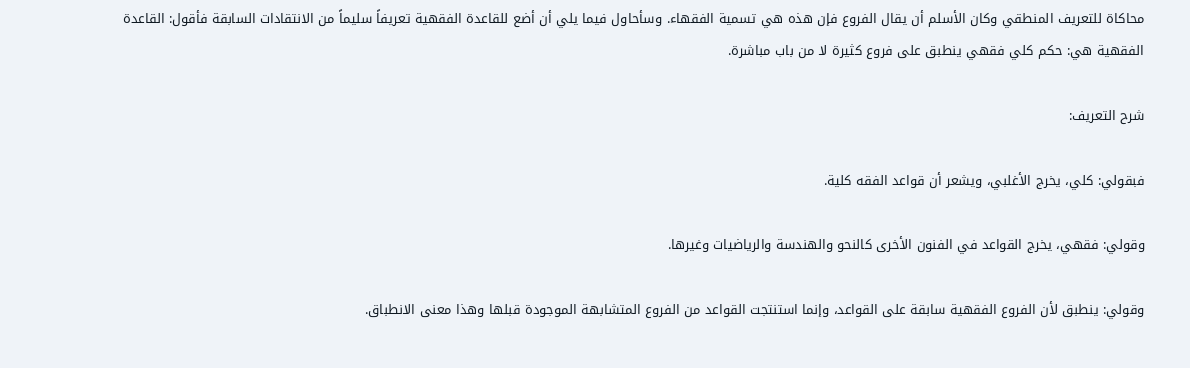محاكاة للتعريف المنطقي وكان الأسلم أن يقال الفروع فإن هذه هي تسمية الفقهاء. وسأحاول فيما يلي أن أضع للقاعدة الفقهية تعريفاً سليماً من الانتقادات السابقة فأقول: القاعدة الفقهية هي: حكم كلي فقهي ينطبق على فروع كثيرة لا من باب مباشرة.

شرح التعريف:

فبقولي: كلي، يخرج الأغلبي، ويشعر أن قواعد الفقه كلية.

وقولي: فقهي، يخرج القواعد في الفنون الأخرى كالنحو والهندسة والرياضيات وغيرها.

وقولي: ينطبق لأن الفروع الفقهية سابقة على القواعد، وإنما استنتجت القواعد من الفروع المتشابهة الموجودة قبلها وهذا معنى الانطباق.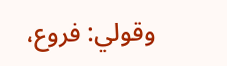وقولي: فروع،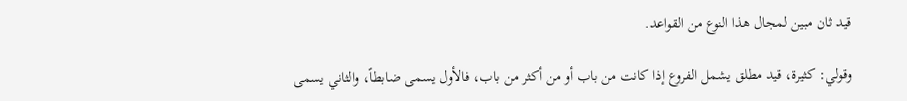قيد ثان مبين لمجال هذا النوع من القواعد.

وقولي: كثيرة، قيد مطلق يشمل الفروع إذا كانت من باب أو من أكثر من باب، فالأول يسمى ضابطاً، والثاني يسمى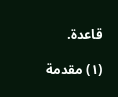قاعدة.

(١) مقدمة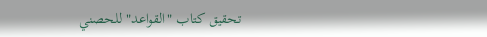تحقيق كتاب "القواعد" للحصني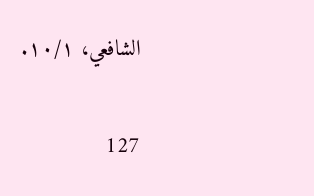الشافعي، ١٠/١.

127